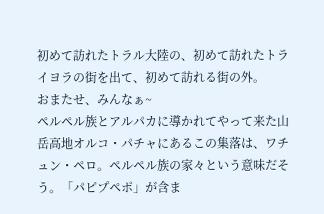初めて訪れたトラル大陸の、初めて訪れたトライヨラの街を出て、初めて訪れる街の外。
おまたせ、みんなぁ~
ペルペル族とアルパカに導かれてやって来た山岳高地オルコ・パチャにあるこの集落は、ワチュン・ペロ。ペルペル族の家々という意味だそう。「パピプペポ」が含ま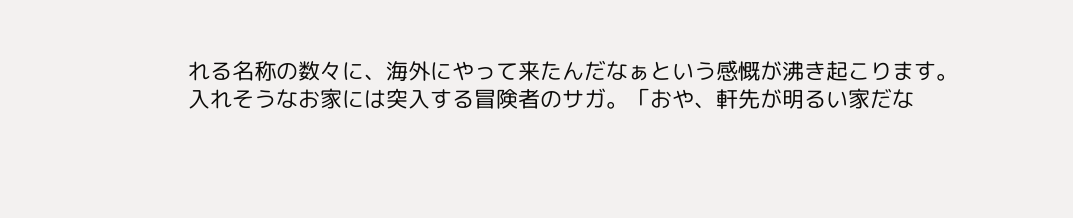れる名称の数々に、海外にやって来たんだなぁという感慨が沸き起こります。
入れそうなお家には突入する冒険者のサガ。「おや、軒先が明るい家だな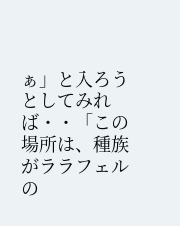ぁ」と入ろうとしてみれば・・「この場所は、種族がララフェルの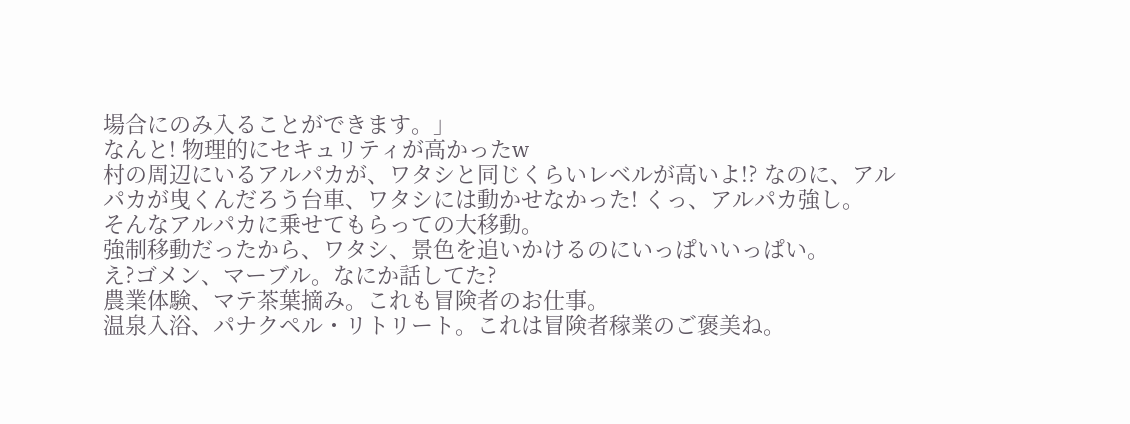場合にのみ入ることができます。」
なんと! 物理的にセキュリティが高かったw
村の周辺にいるアルパカが、ワタシと同じくらいレベルが高いよ!? なのに、アルパカが曳くんだろう台車、ワタシには動かせなかった! くっ、アルパカ強し。
そんなアルパカに乗せてもらっての大移動。
強制移動だったから、ワタシ、景色を追いかけるのにいっぱいいっぱい。
え?ゴメン、マーブル。なにか話してた?
農業体験、マテ茶葉摘み。これも冒険者のお仕事。
温泉入浴、パナクペル・リトリート。これは冒険者稼業のご褒美ね。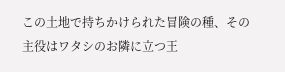この土地で持ちかけられた冒険の種、その主役はワタシのお隣に立つ王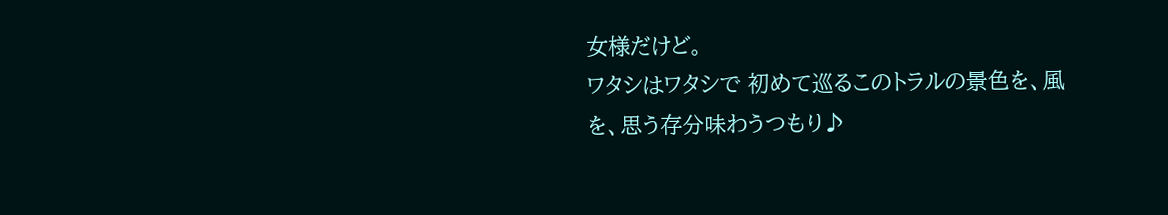女様だけど。
ワタシはワタシで 初めて巡るこのトラルの景色を、風を、思う存分味わうつもり♪